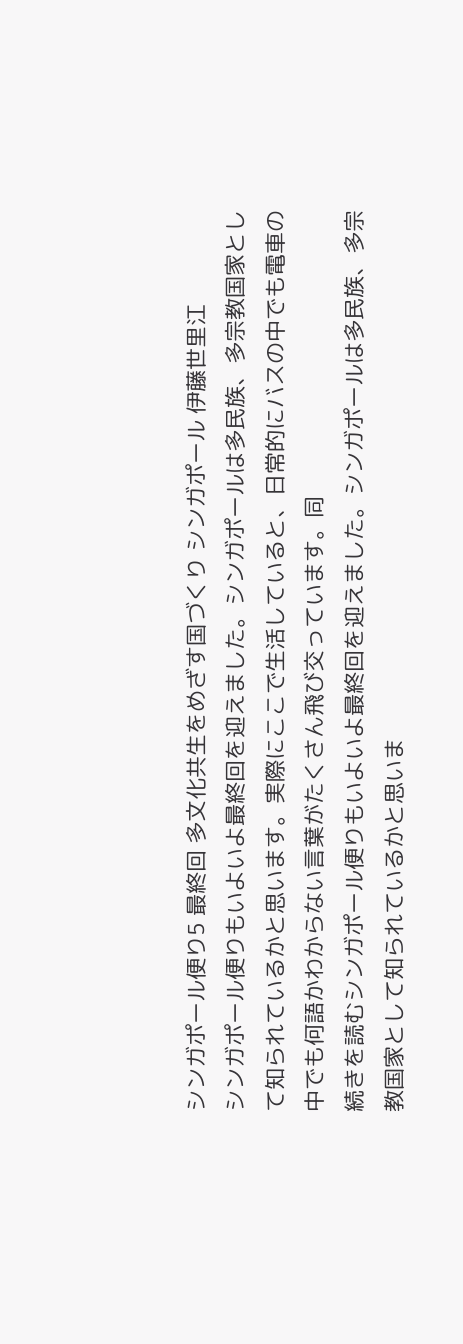シンガポール便り5 最終回 多文化共生をめざす国づくり シンガポール 伊藤世里江
シンガポール便りもいよいよ最終回を迎えました。シンガポールは多民族、多宗教国家として知られているかと思います。実際にここで生活していると、日常的にバスの中でも電車の中でも何語かわからない言葉がたくさん飛び交っています。同
続きを読むシンガポール便りもいよいよ最終回を迎えました。シンガポールは多民族、多宗教国家として知られているかと思いま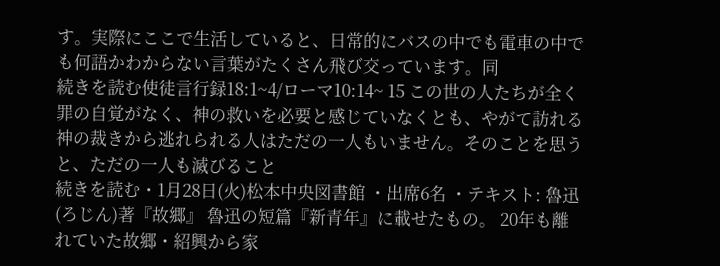す。実際にここで生活していると、日常的にバスの中でも電車の中でも何語かわからない言葉がたくさん飛び交っています。同
続きを読む使徒言行録18:1~4/ローマ10:14~ 15 この世の人たちが全く罪の自覚がなく、神の救いを必要と感じていなくとも、やがて訪れる神の裁きから逃れられる人はただの一人もいません。そのことを思うと、ただの一人も滅びること
続きを読む・1月28日(火)松本中央図書館 ・出席6名 ・テキスト: 魯迅(ろじん)著『故郷』 魯迅の短篇『新青年』に載せたもの。 20年も離れていた故郷・紹興から家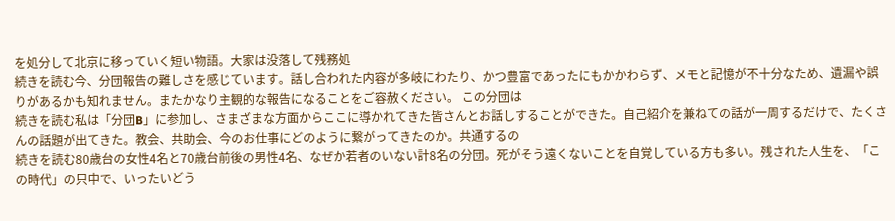を処分して北京に移っていく短い物語。大家は没落して残務処
続きを読む今、分団報告の難しさを感じています。話し合われた内容が多岐にわたり、かつ豊富であったにもかかわらず、メモと記憶が不十分なため、遺漏や誤りがあるかも知れません。またかなり主観的な報告になることをご容赦ください。 この分団は
続きを読む私は「分団B」に参加し、さまざまな方面からここに導かれてきた皆さんとお話しすることができた。自己紹介を兼ねての話が一周するだけで、たくさんの話題が出てきた。教会、共助会、今のお仕事にどのように繋がってきたのか。共通するの
続きを読む80歳台の女性4名と70歳台前後の男性4名、なぜか若者のいない計8名の分団。死がそう遠くないことを自覚している方も多い。残された人生を、「この時代」の只中で、いったいどう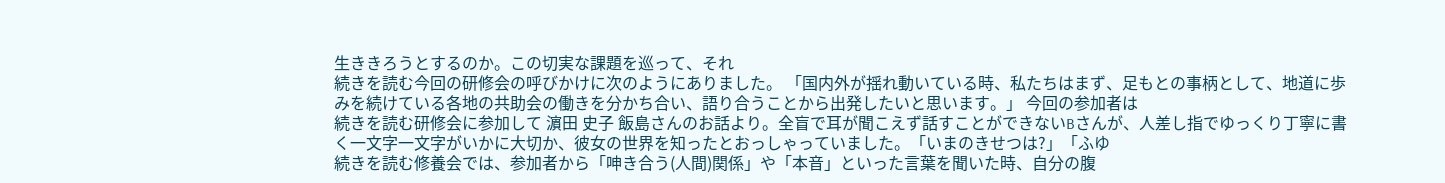生ききろうとするのか。この切実な課題を巡って、それ
続きを読む今回の研修会の呼びかけに次のようにありました。 「国内外が揺れ動いている時、私たちはまず、足もとの事柄として、地道に歩みを続けている各地の共助会の働きを分かち合い、語り合うことから出発したいと思います。」 今回の参加者は
続きを読む研修会に参加して 濵田 史子 飯島さんのお話より。全盲で耳が聞こえず話すことができないBさんが、人差し指でゆっくり丁寧に書く一文字一文字がいかに大切か、彼女の世界を知ったとおっしゃっていました。「いまのきせつは?」「ふゆ
続きを読む修養会では、参加者から「呻き合う(人間)関係」や「本音」といった言葉を聞いた時、自分の腹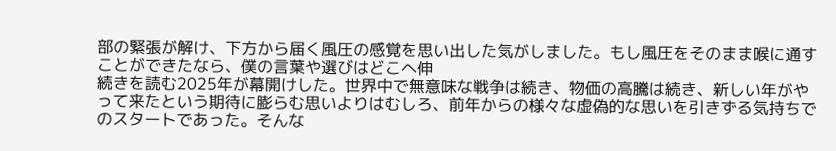部の緊張が解け、下方から届く風圧の感覚を思い出した気がしました。もし風圧をそのまま喉に通すことができたなら、僕の言葉や選びはどこへ伸
続きを読む2025年が幕開けした。世界中で無意味な戦争は続き、物価の高騰は続き、新しい年がやって来たという期待に膨らむ思いよりはむしろ、前年からの様々な虚偽的な思いを引きずる気持ちでのスタートであった。そんな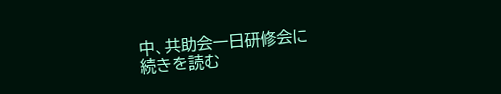中、共助会一日研修会に
続きを読む